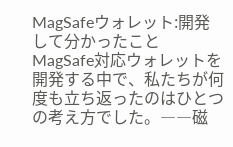MagSafeウォレット:開発して分かったこと
MagSafe対応ウォレットを開発する中で、私たちが何度も立ち返ったのはひとつの考え方でした。――磁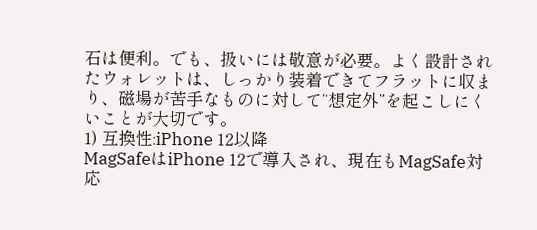石は便利。でも、扱いには敬意が必要。よく設計されたウォレットは、しっかり装着できてフラットに収まり、磁場が苦手なものに対して“想定外”を起こしにくいことが大切です。
1) 互換性:iPhone 12以降
MagSafeはiPhone 12で導入され、現在もMagSafe対応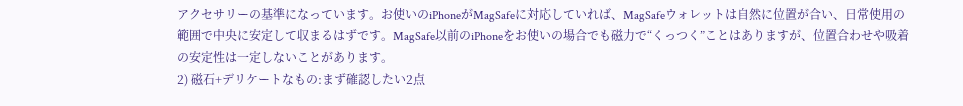アクセサリーの基準になっています。お使いのiPhoneがMagSafeに対応していれば、MagSafeウォレットは自然に位置が合い、日常使用の範囲で中央に安定して収まるはずです。MagSafe以前のiPhoneをお使いの場合でも磁力で“くっつく”ことはありますが、位置合わせや吸着の安定性は一定しないことがあります。
2) 磁石+デリケートなもの:まず確認したい2点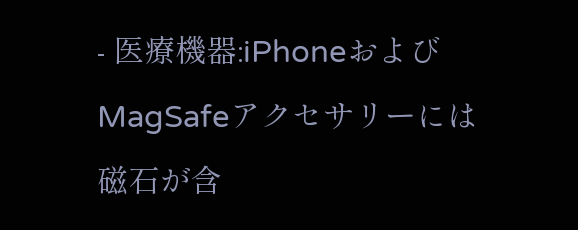- 医療機器:iPhoneおよびMagSafeアクセサリーには磁石が含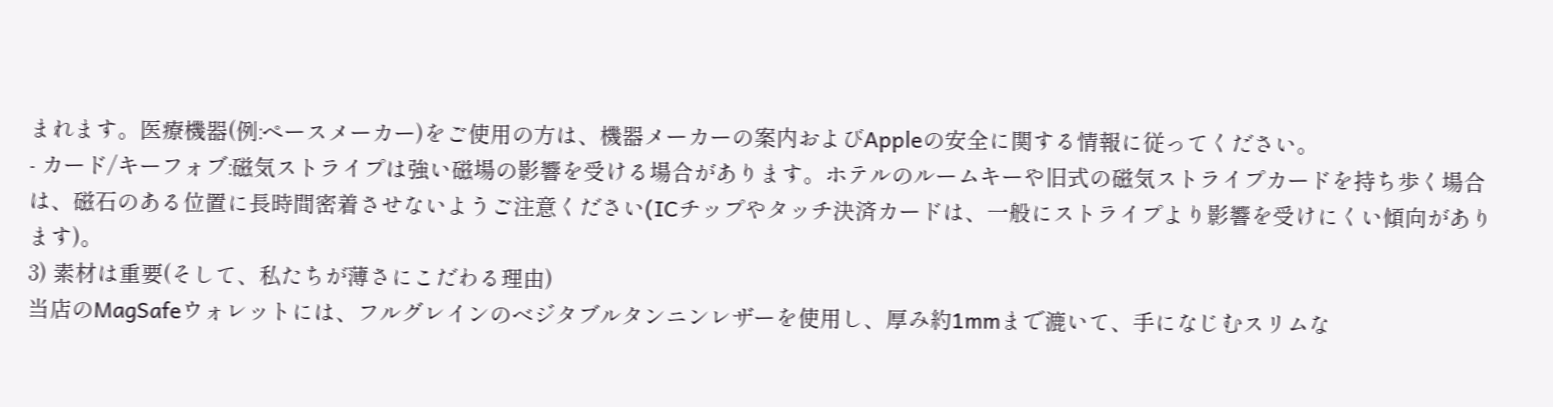まれます。医療機器(例:ペースメーカー)をご使用の方は、機器メーカーの案内およびAppleの安全に関する情報に従ってください。
- カード/キーフォブ:磁気ストライプは強い磁場の影響を受ける場合があります。ホテルのルームキーや旧式の磁気ストライプカードを持ち歩く場合は、磁石のある位置に長時間密着させないようご注意ください(ICチップやタッチ決済カードは、一般にストライプより影響を受けにくい傾向があります)。
3) 素材は重要(そして、私たちが薄さにこだわる理由)
当店のMagSafeウォレットには、フルグレインのベジタブルタンニンレザーを使用し、厚み約1mmまで漉いて、手になじむスリムな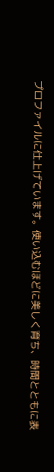プロファイルに仕上げています。使い込むほどに美しく育ち、時間とともに表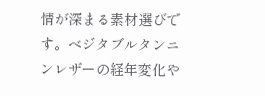情が深まる素材選びです。ベジタブルタンニンレザーの経年変化や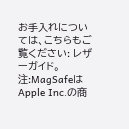お手入れについては、こちらもご覧ください: レザーガイド。
注:MagSafeはApple Inc.の商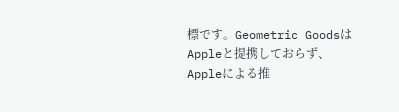標です。Geometric GoodsはAppleと提携しておらず、Appleによる推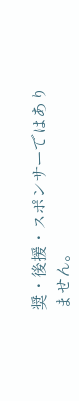奨・後援・スポンサーではありません。